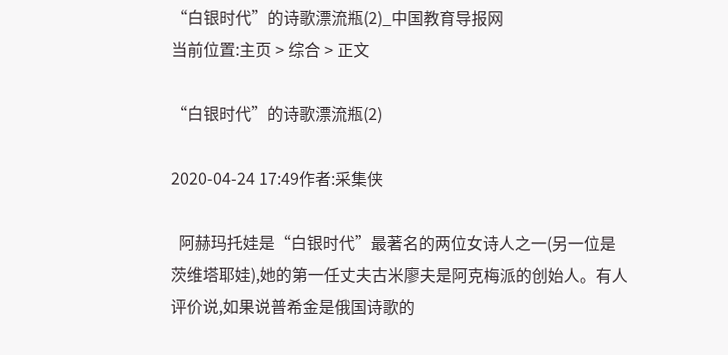“白银时代”的诗歌漂流瓶(2)_中国教育导报网
当前位置:主页 > 综合 > 正文

“白银时代”的诗歌漂流瓶(2)

2020-04-24 17:49作者:采集侠

  阿赫玛托娃是“白银时代”最著名的两位女诗人之一(另一位是茨维塔耶娃),她的第一任丈夫古米廖夫是阿克梅派的创始人。有人评价说,如果说普希金是俄国诗歌的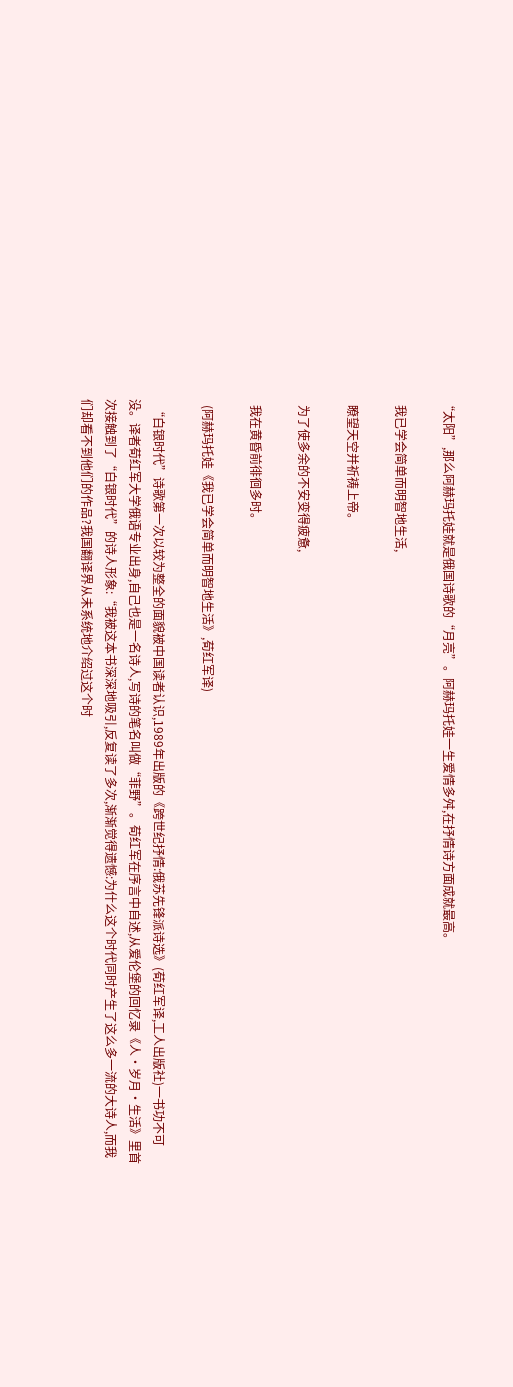“太阳”,那么阿赫玛托娃就是俄国诗歌的“月亮”。阿赫玛托娃一生爱情多舛,在抒情诗方面成就最高。

  我已学会简单而明智地生活,

  瞭望天空并祈祷上帝。

  为了使多余的不安变得疲惫,

  我在黄昏前徘徊多时。

  (阿赫玛托娃《我已学会简单而明智地生活》,荀红军译)

  “白银时代”诗歌第一次以较为整全的面貌被中国读者认识,1989年出版的《跨世纪抒情:俄苏先锋派诗选》(荀红军译,工人出版社)一书功不可没。译者荀红军大学俄语专业出身,自己也是一名诗人,写诗的笔名叫做“菲野”。荀红军在序言中自述,从爱伦堡的回忆录《人·岁月·生活》里首次接触到了“白银时代”的诗人形象:“我被这本书深深地吸引,反复读了多次,渐渐觉得遗憾:为什么这个时代同时产生了这么多一流的大诗人,而我们却看不到他们的作品?我国翻译界从未系统地介绍过这个时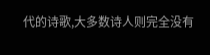代的诗歌,大多数诗人则完全没有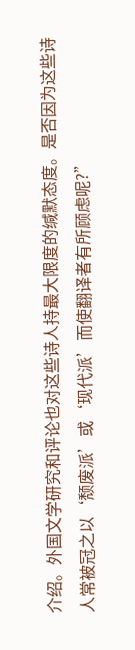介绍。外国文学研究和评论也对这些诗人持最大限度的缄默态度。是否因为这些诗人常被冠之以‘颓废派’或‘现代派’而使翻译者有所顾虑呢?”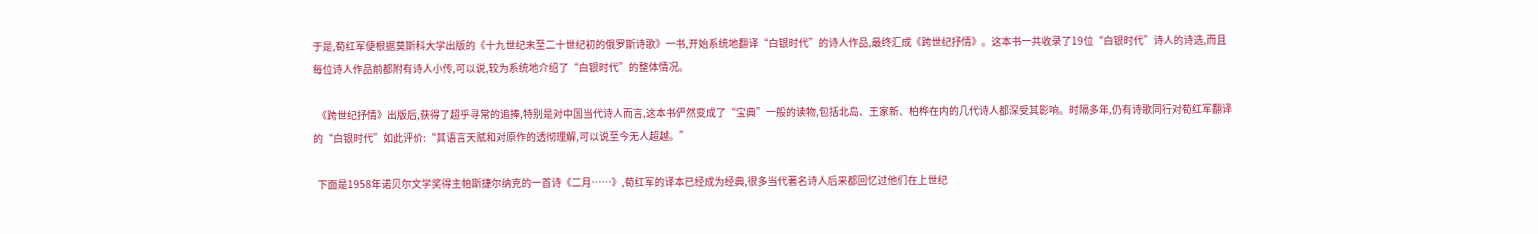于是,荀红军便根据莫斯科大学出版的《十九世纪末至二十世纪初的俄罗斯诗歌》一书,开始系统地翻译“白银时代”的诗人作品,最终汇成《跨世纪抒情》。这本书一共收录了19位“白银时代”诗人的诗选,而且每位诗人作品前都附有诗人小传,可以说,较为系统地介绍了“白银时代”的整体情况。

  《跨世纪抒情》出版后,获得了超乎寻常的追捧,特别是对中国当代诗人而言,这本书俨然变成了“宝典”一般的读物,包括北岛、王家新、柏桦在内的几代诗人都深受其影响。时隔多年,仍有诗歌同行对荀红军翻译的“白银时代”如此评价:“其语言天赋和对原作的透彻理解,可以说至今无人超越。”

  下面是1958年诺贝尔文学奖得主帕斯捷尔纳克的一首诗《二月……》,荀红军的译本已经成为经典,很多当代著名诗人后来都回忆过他们在上世纪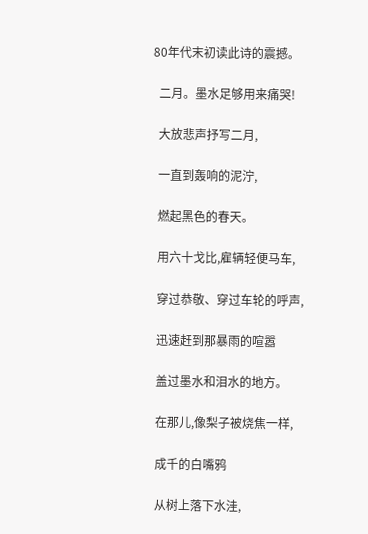80年代末初读此诗的震撼。

  二月。墨水足够用来痛哭!

  大放悲声抒写二月,

  一直到轰响的泥泞,

  燃起黑色的春天。

  用六十戈比,雇辆轻便马车,

  穿过恭敬、穿过车轮的呼声,

  迅速赶到那暴雨的喧嚣

  盖过墨水和泪水的地方。

  在那儿,像梨子被烧焦一样,

  成千的白嘴鸦

  从树上落下水洼,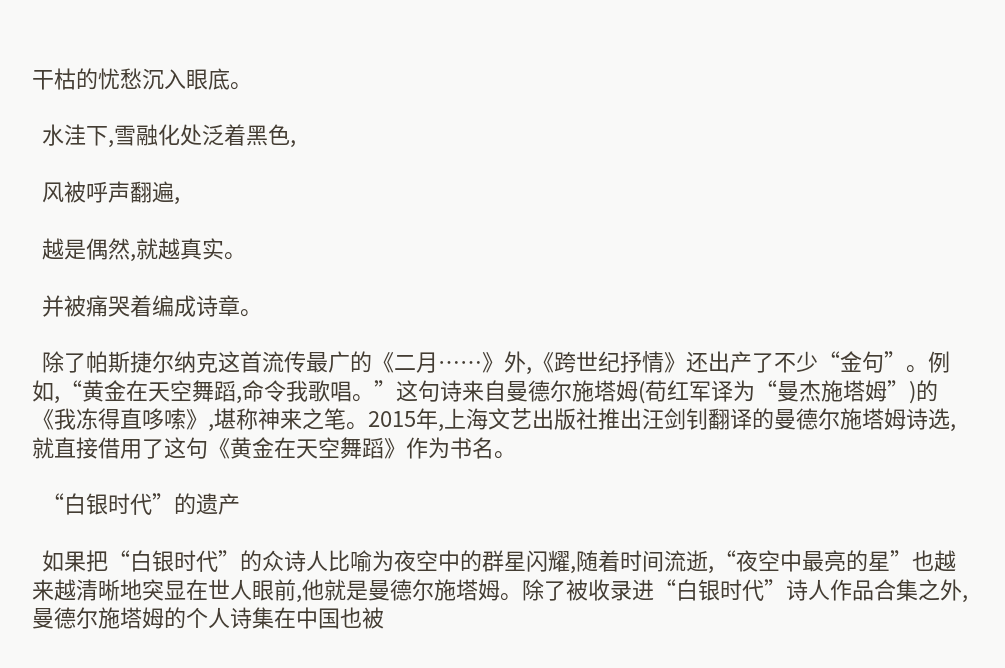干枯的忧愁沉入眼底。

  水洼下,雪融化处泛着黑色,

  风被呼声翻遍,

  越是偶然,就越真实。

  并被痛哭着编成诗章。

  除了帕斯捷尔纳克这首流传最广的《二月……》外,《跨世纪抒情》还出产了不少“金句”。例如,“黄金在天空舞蹈,命令我歌唱。”这句诗来自曼德尔施塔姆(荀红军译为“曼杰施塔姆”)的《我冻得直哆嗦》,堪称神来之笔。2015年,上海文艺出版社推出汪剑钊翻译的曼德尔施塔姆诗选,就直接借用了这句《黄金在天空舞蹈》作为书名。

  “白银时代”的遗产

  如果把“白银时代”的众诗人比喻为夜空中的群星闪耀,随着时间流逝,“夜空中最亮的星”也越来越清晰地突显在世人眼前,他就是曼德尔施塔姆。除了被收录进“白银时代”诗人作品合集之外,曼德尔施塔姆的个人诗集在中国也被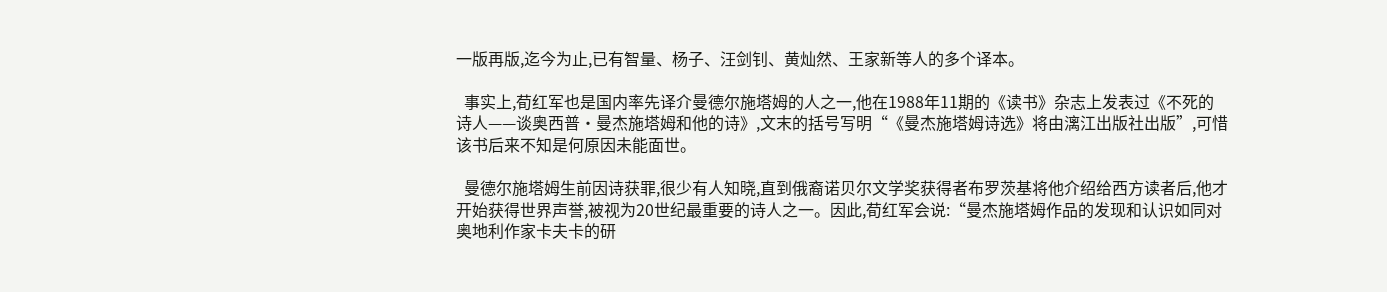一版再版,迄今为止,已有智量、杨子、汪剑钊、黄灿然、王家新等人的多个译本。

  事实上,荀红军也是国内率先译介曼德尔施塔姆的人之一,他在1988年11期的《读书》杂志上发表过《不死的诗人——谈奥西普·曼杰施塔姆和他的诗》,文末的括号写明“《曼杰施塔姆诗选》将由漓江出版社出版”,可惜该书后来不知是何原因未能面世。

  曼德尔施塔姆生前因诗获罪,很少有人知晓,直到俄裔诺贝尔文学奖获得者布罗茨基将他介绍给西方读者后,他才开始获得世界声誉,被视为20世纪最重要的诗人之一。因此,荀红军会说:“曼杰施塔姆作品的发现和认识如同对奥地利作家卡夫卡的研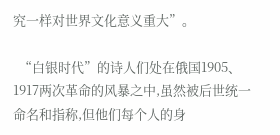究一样对世界文化意义重大”。

  “白银时代”的诗人们处在俄国1905、1917两次革命的风暴之中,虽然被后世统一命名和指称,但他们每个人的身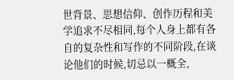世背景、思想信仰、创作历程和美学追求不尽相同,每个人身上都有各自的复杂性和写作的不同阶段,在谈论他们的时候,切忌以一概全,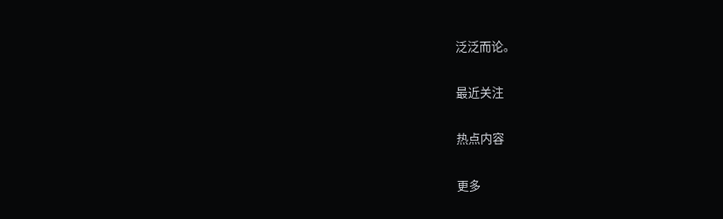泛泛而论。

最近关注

热点内容

更多